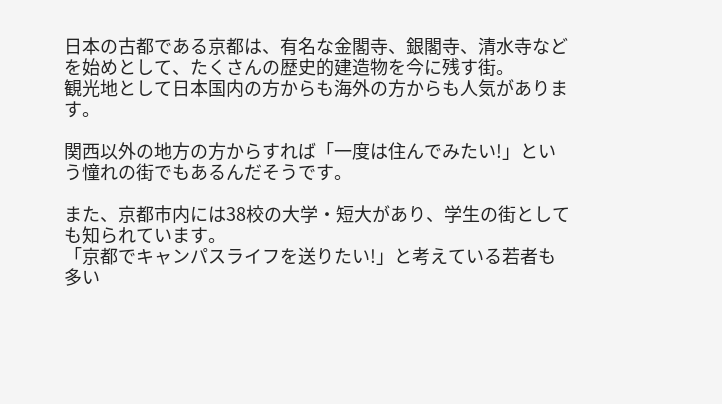日本の古都である京都は、有名な金閣寺、銀閣寺、清水寺などを始めとして、たくさんの歴史的建造物を今に残す街。
観光地として日本国内の方からも海外の方からも人気があります。

関西以外の地方の方からすれば「一度は住んでみたい!」という憧れの街でもあるんだそうです。

また、京都市内には38校の大学・短大があり、学生の街としても知られています。
「京都でキャンパスライフを送りたい!」と考えている若者も多い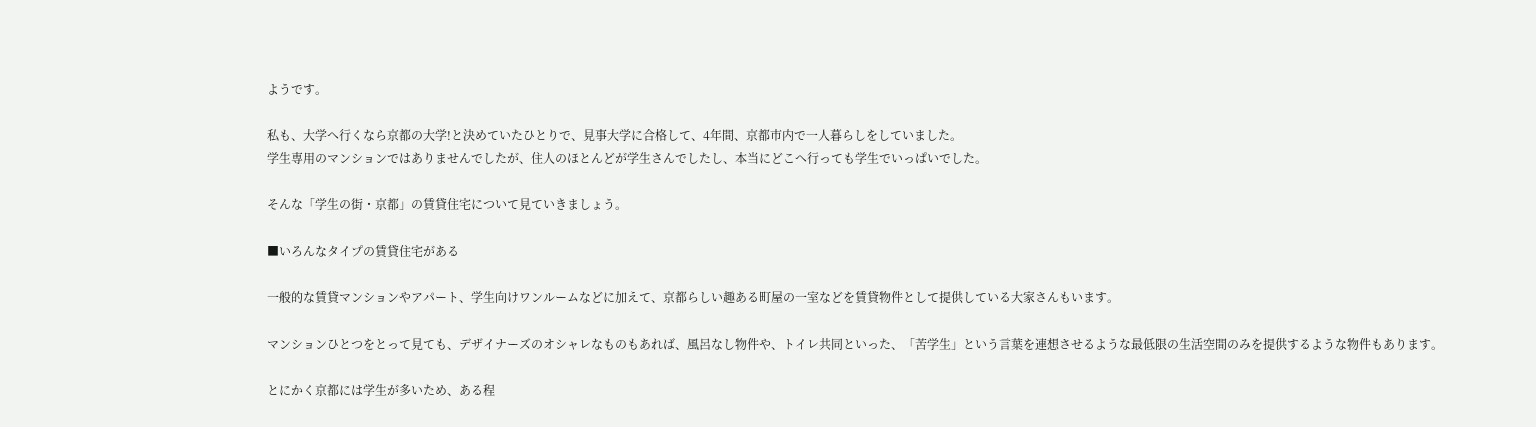ようです。

私も、大学へ行くなら京都の大学!と決めていたひとりで、見事大学に合格して、4年間、京都市内で一人暮らしをしていました。
学生専用のマンションではありませんでしたが、住人のほとんどが学生さんでしたし、本当にどこへ行っても学生でいっぱいでした。

そんな「学生の街・京都」の賃貸住宅について見ていきましょう。

■いろんなタイプの賃貸住宅がある

一般的な賃貸マンションやアパート、学生向けワンルームなどに加えて、京都らしい趣ある町屋の一室などを賃貸物件として提供している大家さんもいます。

マンションひとつをとって見ても、デザイナーズのオシャレなものもあれば、風呂なし物件や、トイレ共同といった、「苦学生」という言葉を連想させるような最低限の生活空間のみを提供するような物件もあります。

とにかく京都には学生が多いため、ある程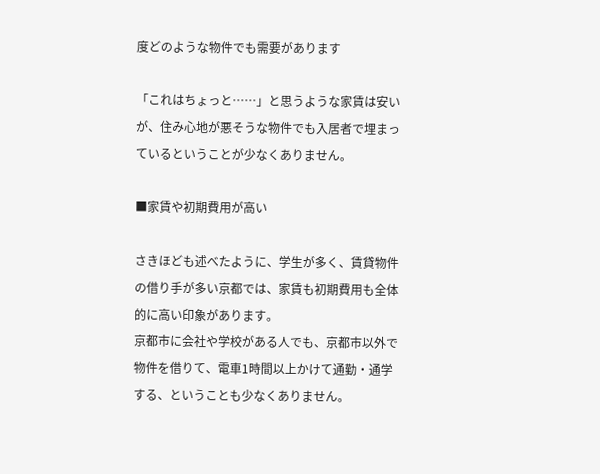度どのような物件でも需要があります

「これはちょっと……」と思うような家賃は安いが、住み心地が悪そうな物件でも入居者で埋まっているということが少なくありません。

■家賃や初期費用が高い

さきほども述べたように、学生が多く、賃貸物件の借り手が多い京都では、家賃も初期費用も全体的に高い印象があります。
京都市に会社や学校がある人でも、京都市以外で物件を借りて、電車1時間以上かけて通勤・通学する、ということも少なくありません。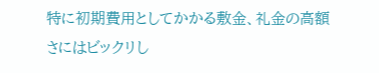特に初期費用としてかかる敷金、礼金の高額さにはビックリし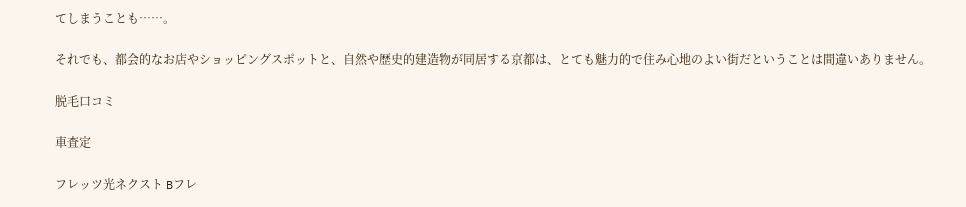てしまうことも……。

それでも、都会的なお店やショッピングスポットと、自然や歴史的建造物が同居する京都は、とても魅力的で住み心地のよい街だということは間違いありません。

脱毛口コミ

車査定

フレッツ光ネクスト Bフレ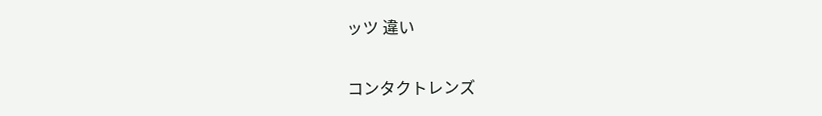ッツ 違い

コンタクトレンズ